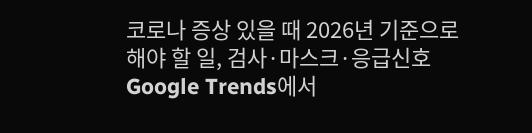코로나 증상 있을 때 2026년 기준으로 해야 할 일, 검사·마스크·응급신호
Google Trends에서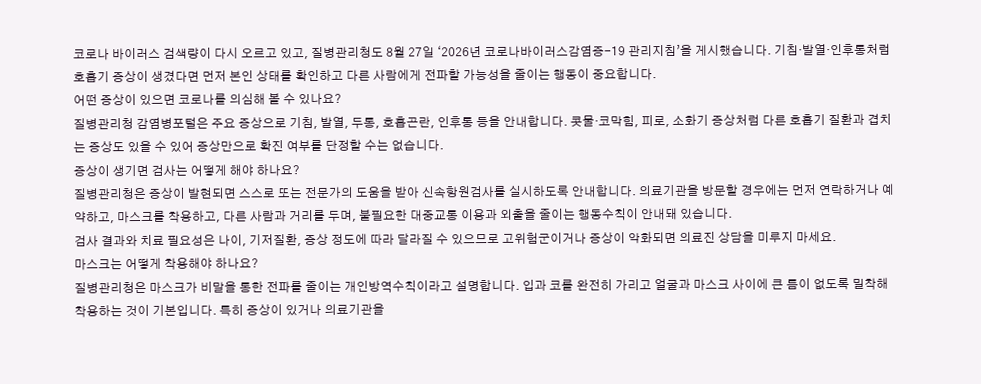코로나 바이러스 검색량이 다시 오르고 있고, 질병관리청도 8월 27일 ‘2026년 코로나바이러스감염증-19 관리지침’을 게시했습니다. 기침·발열·인후통처럼 호흡기 증상이 생겼다면 먼저 본인 상태를 확인하고 다른 사람에게 전파할 가능성을 줄이는 행동이 중요합니다.
어떤 증상이 있으면 코로나를 의심해 볼 수 있나요?
질병관리청 감염병포털은 주요 증상으로 기침, 발열, 두통, 호흡곤란, 인후통 등을 안내합니다. 콧물·코막힘, 피로, 소화기 증상처럼 다른 호흡기 질환과 겹치는 증상도 있을 수 있어 증상만으로 확진 여부를 단정할 수는 없습니다.
증상이 생기면 검사는 어떻게 해야 하나요?
질병관리청은 증상이 발현되면 스스로 또는 전문가의 도움을 받아 신속항원검사를 실시하도록 안내합니다. 의료기관을 방문할 경우에는 먼저 연락하거나 예약하고, 마스크를 착용하고, 다른 사람과 거리를 두며, 불필요한 대중교통 이용과 외출을 줄이는 행동수칙이 안내돼 있습니다.
검사 결과와 치료 필요성은 나이, 기저질환, 증상 정도에 따라 달라질 수 있으므로 고위험군이거나 증상이 악화되면 의료진 상담을 미루지 마세요.
마스크는 어떻게 착용해야 하나요?
질병관리청은 마스크가 비말을 통한 전파를 줄이는 개인방역수칙이라고 설명합니다. 입과 코를 완전히 가리고 얼굴과 마스크 사이에 큰 틈이 없도록 밀착해 착용하는 것이 기본입니다. 특히 증상이 있거나 의료기관을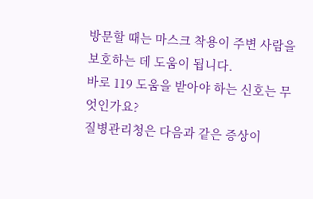방문할 때는 마스크 착용이 주변 사람을 보호하는 데 도움이 됩니다.
바로 119 도움을 받아야 하는 신호는 무엇인가요?
질병관리청은 다음과 같은 증상이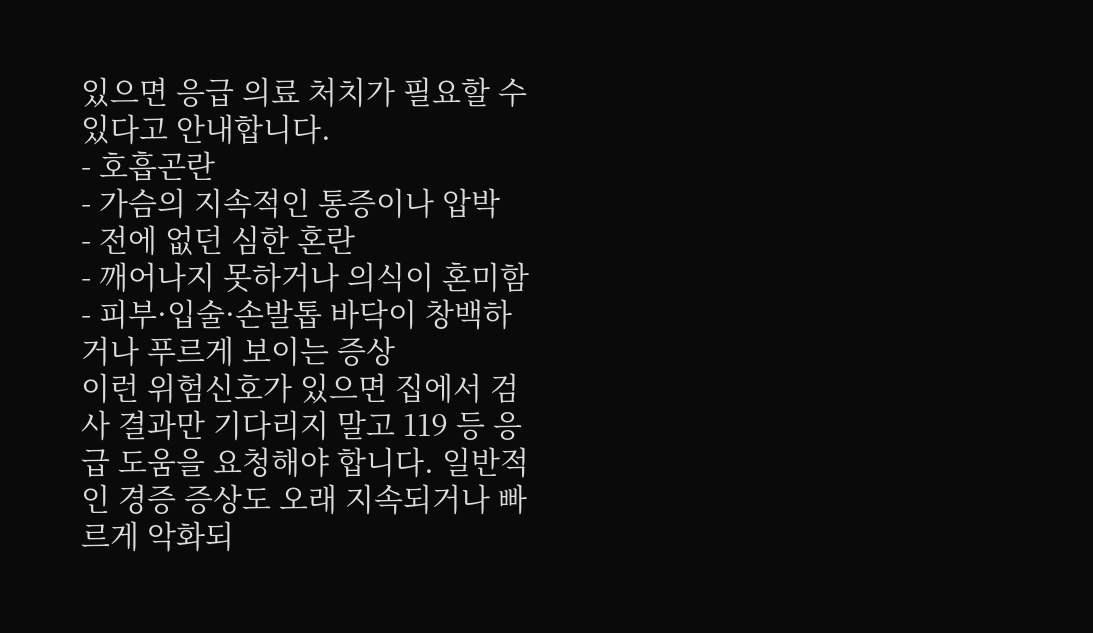있으면 응급 의료 처치가 필요할 수 있다고 안내합니다.
- 호흡곤란
- 가슴의 지속적인 통증이나 압박
- 전에 없던 심한 혼란
- 깨어나지 못하거나 의식이 혼미함
- 피부·입술·손발톱 바닥이 창백하거나 푸르게 보이는 증상
이런 위험신호가 있으면 집에서 검사 결과만 기다리지 말고 119 등 응급 도움을 요청해야 합니다. 일반적인 경증 증상도 오래 지속되거나 빠르게 악화되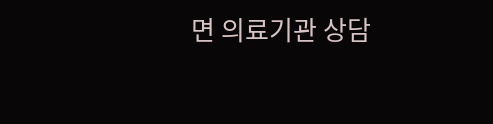면 의료기관 상담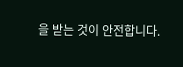을 받는 것이 안전합니다.